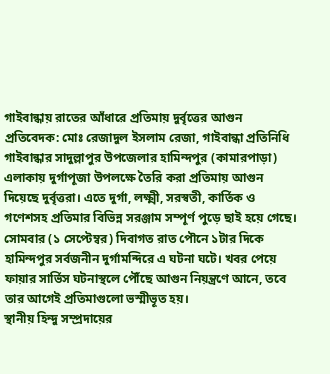গাইবান্ধায় রাতের আঁধারে প্রতিমায় দুর্বৃত্তের আগুন
প্রতিবেদক: মোঃ রেজাদুল ইসলাম রেজা, গাইবান্ধা প্রতিনিধি
গাইবান্ধার সাদুল্লাপুর উপজেলার হামিন্দপুর (কামারপাড়া) এলাকায় দুর্গাপূজা উপলক্ষে তৈরি করা প্রতিমায় আগুন দিয়েছে দুর্বৃত্তরা। এতে দুর্গা, লক্ষ্মী, সরস্বতী, কার্তিক ও গণেশসহ প্রতিমার বিভিন্ন সরঞ্জাম সম্পূর্ণ পুড়ে ছাই হয়ে গেছে।
সোমবার (১ সেপ্টেম্বর) দিবাগত রাত পৌনে ১টার দিকে হামিন্দপুর সর্বজনীন দুর্গামন্দিরে এ ঘটনা ঘটে। খবর পেয়ে ফায়ার সার্ভিস ঘটনাস্থলে পৌঁছে আগুন নিয়ন্ত্রণে আনে, তবে তার আগেই প্রতিমাগুলো ভস্মীভূত হয়।
স্থানীয় হিন্দু সম্প্রদায়ের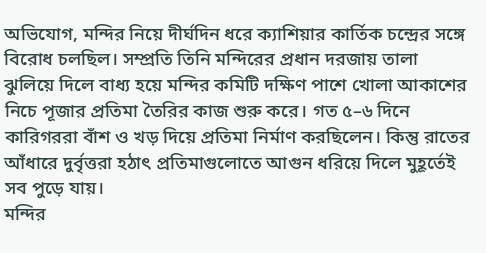অভিযোগ, মন্দির নিয়ে দীর্ঘদিন ধরে ক্যাশিয়ার কার্তিক চন্দ্রের সঙ্গে বিরোধ চলছিল। সম্প্রতি তিনি মন্দিরের প্রধান দরজায় তালা ঝুলিয়ে দিলে বাধ্য হয়ে মন্দির কমিটি দক্ষিণ পাশে খোলা আকাশের নিচে পূজার প্রতিমা তৈরির কাজ শুরু করে। গত ৫–৬ দিনে কারিগররা বাঁশ ও খড় দিয়ে প্রতিমা নির্মাণ করছিলেন। কিন্তু রাতের আঁধারে দুর্বৃত্তরা হঠাৎ প্রতিমাগুলোতে আগুন ধরিয়ে দিলে মুহূর্তেই সব পুড়ে যায়।
মন্দির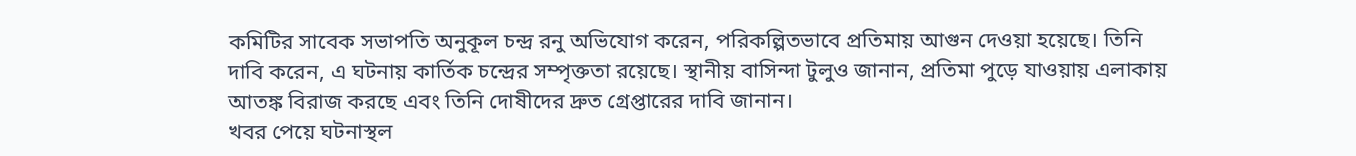কমিটির সাবেক সভাপতি অনুকূল চন্দ্র রনু অভিযোগ করেন, পরিকল্পিতভাবে প্রতিমায় আগুন দেওয়া হয়েছে। তিনি দাবি করেন, এ ঘটনায় কার্তিক চন্দ্রের সম্পৃক্ততা রয়েছে। স্থানীয় বাসিন্দা টুলুও জানান, প্রতিমা পুড়ে যাওয়ায় এলাকায় আতঙ্ক বিরাজ করছে এবং তিনি দোষীদের দ্রুত গ্রেপ্তারের দাবি জানান।
খবর পেয়ে ঘটনাস্থল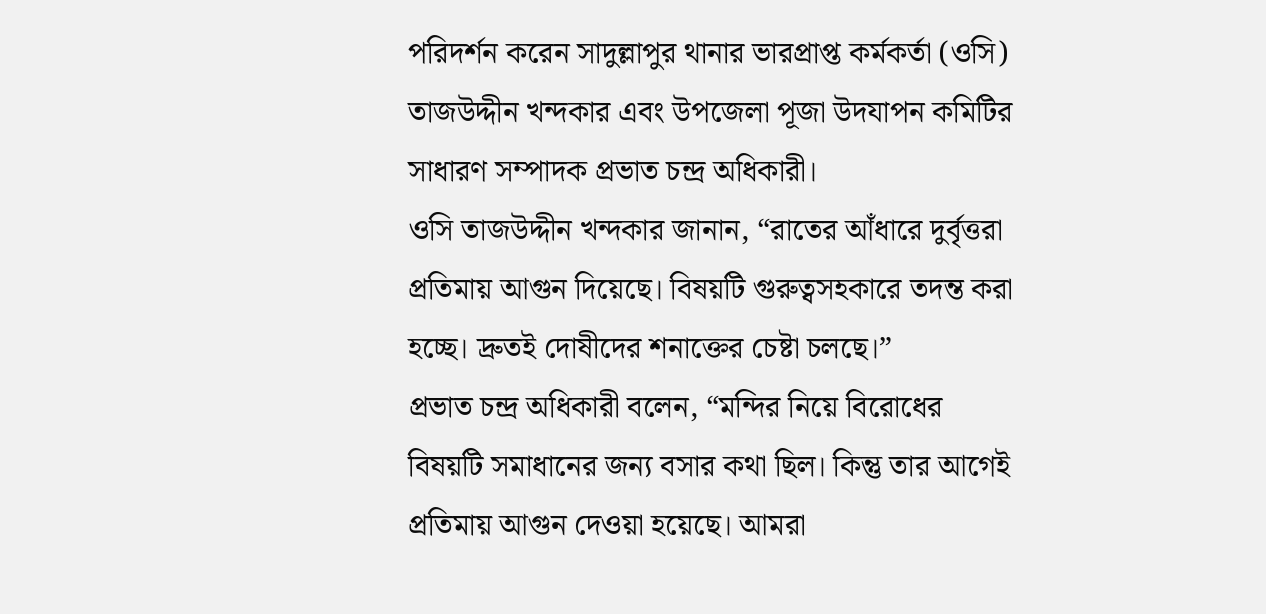পরিদর্শন করেন সাদুল্লাপুর থানার ভারপ্রাপ্ত কর্মকর্তা (ওসি) তাজউদ্দীন খন্দকার এবং উপজেলা পূজা উদযাপন কমিটির সাধারণ সম্পাদক প্রভাত চন্দ্র অধিকারী।
ওসি তাজউদ্দীন খন্দকার জানান, “রাতের আঁধারে দুর্বৃত্তরা প্রতিমায় আগুন দিয়েছে। বিষয়টি গুরুত্বসহকারে তদন্ত করা হচ্ছে। দ্রুতই দোষীদের শনাক্তের চেষ্টা চলছে।”
প্রভাত চন্দ্র অধিকারী বলেন, “মন্দির নিয়ে বিরোধের বিষয়টি সমাধানের জন্য বসার কথা ছিল। কিন্তু তার আগেই প্রতিমায় আগুন দেওয়া হয়েছে। আমরা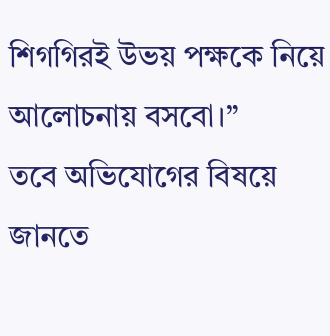শিগগিরই উভয় পক্ষকে নিয়ে আলোচনায় বসবো।”
তবে অভিযোগের বিষয়ে জানতে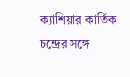ক্যাশিয়ার কার্তিক চন্দ্রের সঙ্গে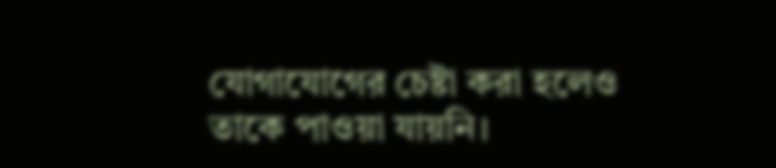যোগাযোগের চেষ্টা করা হলেও তাকে পাওয়া যায়নি।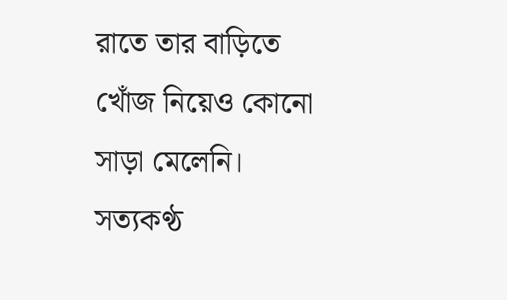রাতে তার বাড়িতে খোঁজ নিয়েও কোনো সাড়া মেলেনি।
সত্যকণ্ঠ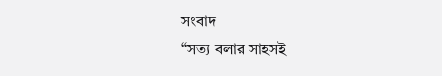সংবাদ
“সত্য বলার সাহসই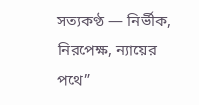সত্যকণ্ঠ — নির্ভীক, নিরপেক্ষ, ন্যায়ের পথে”